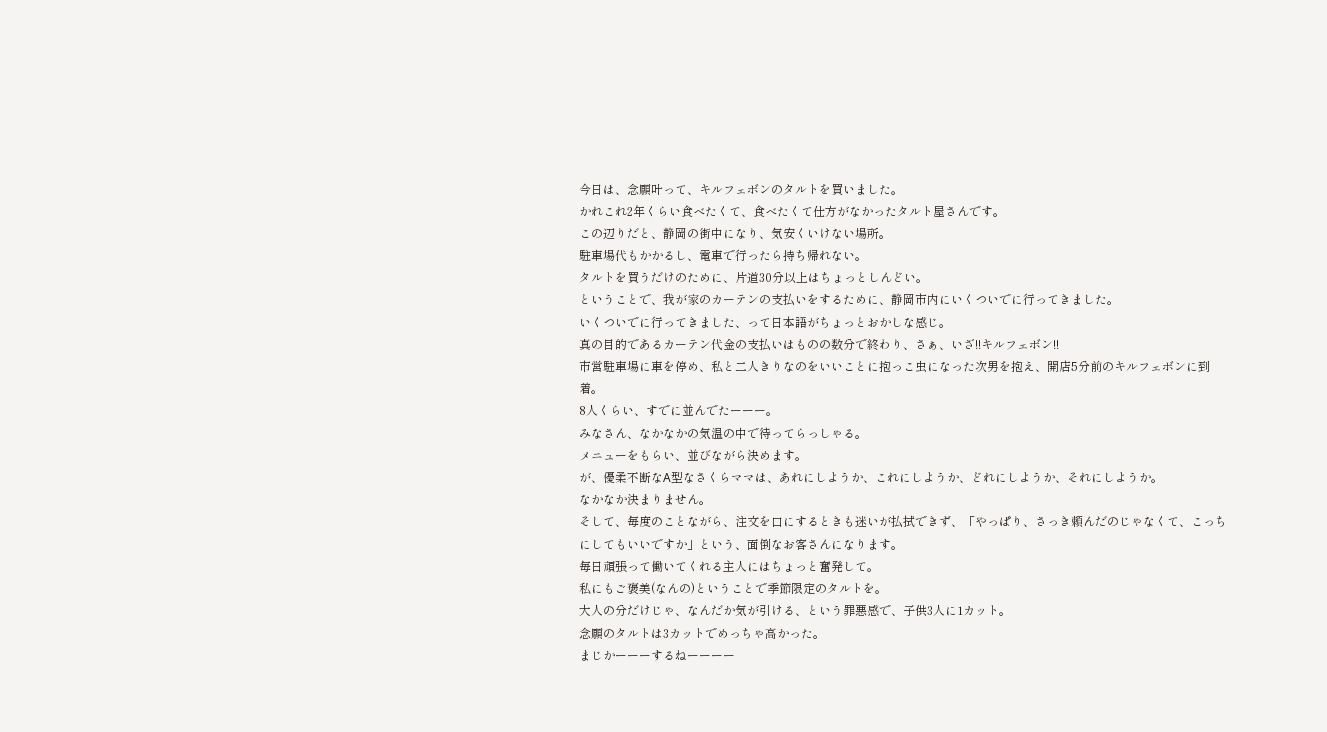今日は、念願叶って、キルフェボンのタルトを買いました。
かれこれ2年くらい食べたくて、食べたくて仕方がなかったタルト屋さんです。
この辺りだと、静岡の街中になり、気安くいけない場所。
駐車場代もかかるし、電車で行ったら持ち帰れない。
タルトを買うだけのために、片道30分以上はちょっとしんどい。
ということで、我が家のカーテンの支払いをするために、静岡市内にいくついでに行ってきました。
いくついでに行ってきました、って日本語がちょっとおかしな感じ。
真の目的であるカーテン代金の支払いはものの数分で終わり、さぁ、いざ!!キルフェボン!!
市営駐車場に車を停め、私と二人きりなのをいいことに抱っこ虫になった次男を抱え、開店5分前のキルフェボンに到着。
8人くらい、すでに並んでたーーー。
みなさん、なかなかの気温の中で待ってらっしゃる。
メニューをもらい、並びながら決めます。
が、優柔不断なA型なさくらママは、あれにしようか、これにしようか、どれにしようか、それにしようか。
なかなか決まりません。
そして、毎度のことながら、注文を口にするときも迷いが払拭できず、「やっぱり、さっき頼んだのじゃなくて、こっちにしてもいいですか」という、面倒なお客さんになります。
毎日頑張って働いてくれる主人にはちょっと奮発して。
私にもご褒美(なんの)ということで季節限定のタルトを。
大人の分だけじゃ、なんだか気が引ける、という罪悪感で、子供3人に1カット。
念願のタルトは3カットでめっちゃ高かった。
まじかーーーするねーーーー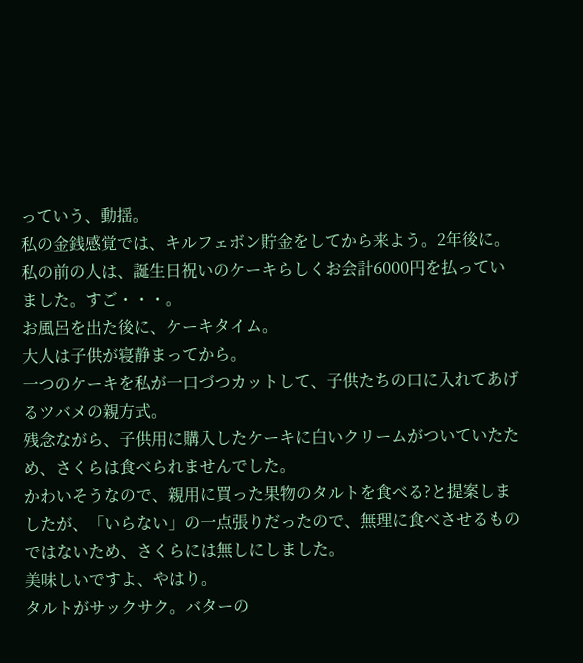っていう、動揺。
私の金銭感覚では、キルフェボン貯金をしてから来よう。2年後に。
私の前の人は、誕生日祝いのケーキらしくお会計6000円を払っていました。すご・・・。
お風呂を出た後に、ケーキタイム。
大人は子供が寝静まってから。
一つのケーキを私が一口づつカットして、子供たちの口に入れてあげるツバメの親方式。
残念ながら、子供用に購入したケーキに白いクリームがついていたため、さくらは食べられませんでした。
かわいそうなので、親用に買った果物のタルトを食べる?と提案しましたが、「いらない」の一点張りだったので、無理に食べさせるものではないため、さくらには無しにしました。
美味しいですよ、やはり。
タルトがサックサク。バターの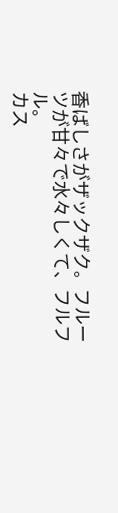香ばしさがザックザク。フルーツが甘々で水々しくて、フルフル。
カス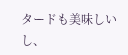タードも美味しいし、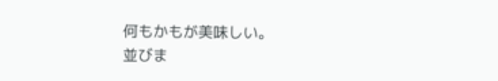何もかもが美味しい。
並びま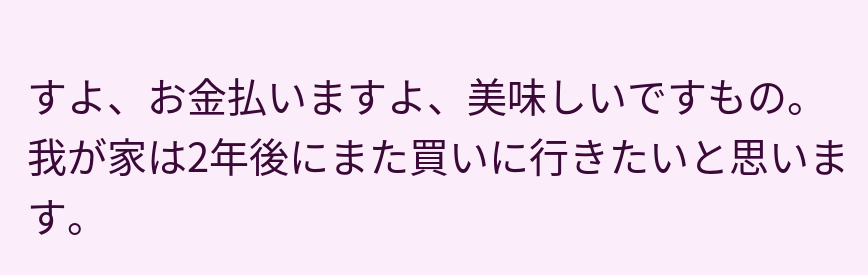すよ、お金払いますよ、美味しいですもの。
我が家は2年後にまた買いに行きたいと思います。